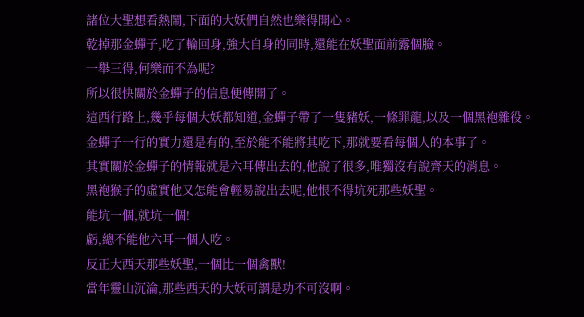諸位大聖想看熱鬧,下面的大妖們自然也樂得開心。
乾掉那金蟬子,吃了輪回身,強大自身的同時,還能在妖聖面前露個臉。
一舉三得,何樂而不為呢?
所以很快關於金蟬子的信息便傳開了。
這西行路上,幾乎每個大妖都知道,金蟬子帶了一隻豬妖,一條罪龍,以及一個黑袍雜役。
金蟬子一行的實力還是有的,至於能不能將其吃下,那就要看每個人的本事了。
其實關於金蟬子的情報就是六耳傳出去的,他說了很多,唯獨沒有說齊天的消息。
黑袍猴子的虛實他又怎能會輕易說出去呢,他恨不得坑死那些妖聖。
能坑一個,就坑一個!
虧,總不能他六耳一個人吃。
反正大西天那些妖聖,一個比一個禽獸!
當年靈山沉淪,那些西天的大妖可謂是功不可沒啊。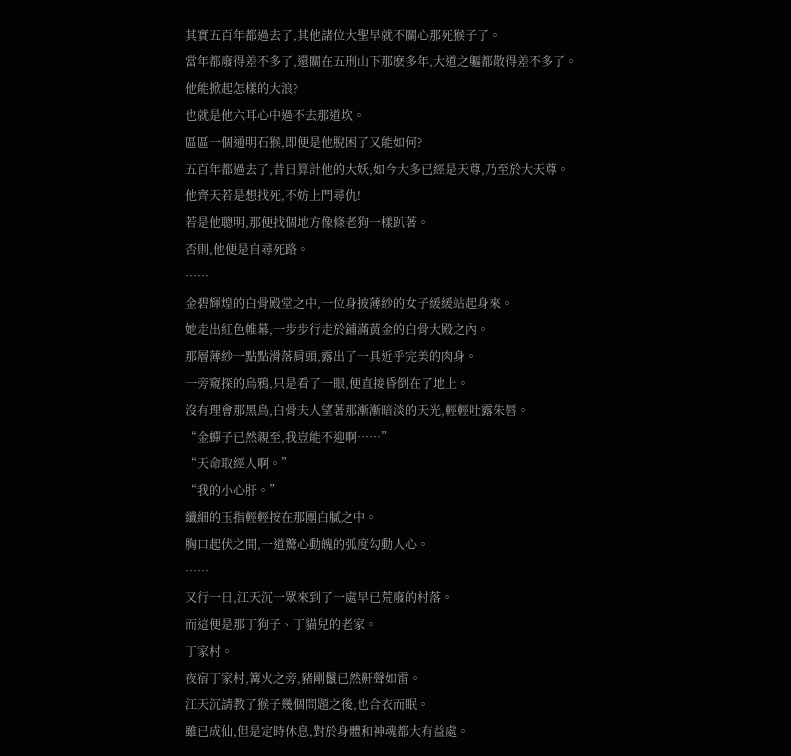其實五百年都過去了,其他諸位大聖早就不關心那死猴子了。
當年都廢得差不多了,還關在五刑山下那麽多年,大道之軀都散得差不多了。
他能掀起怎樣的大浪?
也就是他六耳心中過不去那道坎。
區區一個通明石猴,即便是他脫困了又能如何?
五百年都過去了,昔日算計他的大妖,如今大多已經是天尊,乃至於大天尊。
他齊天若是想找死,不妨上門尋仇!
若是他聰明,那便找個地方像條老狗一樣趴著。
否則,他便是自尋死路。
……
金碧輝煌的白骨殿堂之中,一位身披薄紗的女子緩緩站起身來。
她走出紅色帷幕,一步步行走於鋪滿黃金的白骨大殿之內。
那層薄紗一點點滑落肩頭,露出了一具近乎完美的肉身。
一旁窺探的烏鴉,只是看了一眼,便直接昏倒在了地上。
沒有理會那黑鳥,白骨夫人望著那漸漸暗淡的天光,輕輕吐露朱唇。
“金蟬子已然親至,我豈能不迎啊……”
“天命取經人啊。”
“我的小心肝。”
纖細的玉指輕輕按在那團白膩之中。
胸口起伏之間,一道驚心動魄的弧度勾動人心。
……
又行一日,江天沉一眾來到了一處早已荒廢的村落。
而這便是那丁狗子、丁貓兒的老家。
丁家村。
夜宿丁家村,篝火之旁,豬剛鬣已然鼾聲如雷。
江天沉請教了猴子幾個問題之後,也合衣而眠。
雖已成仙,但是定時休息,對於身體和神魂都大有益處。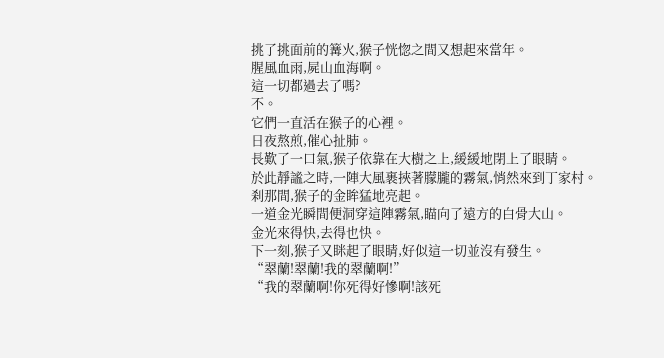挑了挑面前的篝火,猴子恍惚之間又想起來當年。
腥風血雨,屍山血海啊。
這一切都過去了嗎?
不。
它們一直活在猴子的心裡。
日夜熬煎,催心扯肺。
長歎了一口氣,猴子依靠在大樹之上,緩緩地閉上了眼睛。
於此靜謐之時,一陣大風裹挾著朦朧的霧氣,悄然來到丁家村。
刹那間,猴子的金眸猛地亮起。
一道金光瞬間便洞穿這陣霧氣,瞄向了遠方的白骨大山。
金光來得快,去得也快。
下一刻,猴子又眯起了眼睛,好似這一切並沒有發生。
“翠蘭!翠蘭!我的翠蘭啊!”
“我的翠蘭啊!你死得好慘啊!該死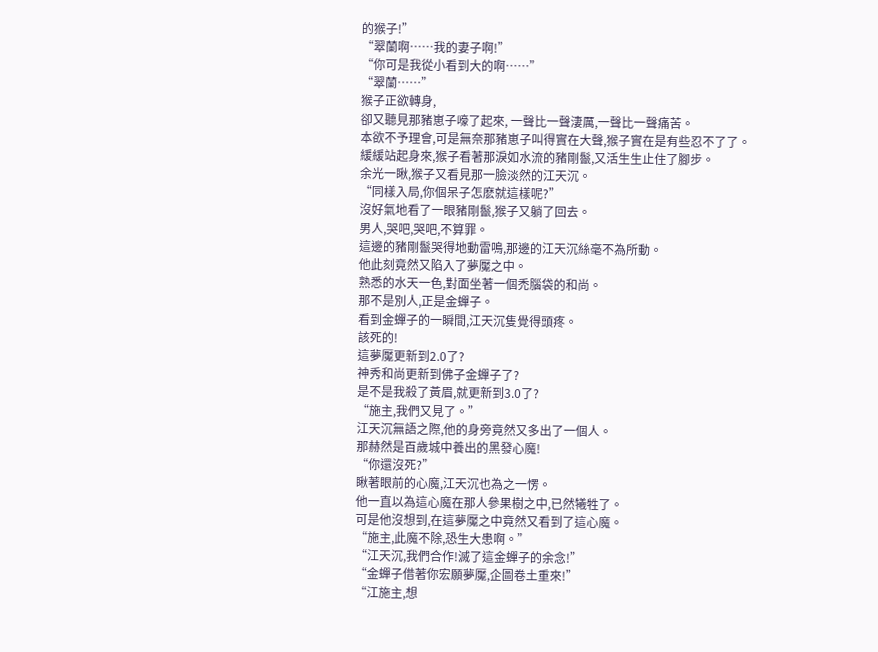的猴子!”
“翠蘭啊……我的妻子啊!”
“你可是我從小看到大的啊……”
“翠蘭……”
猴子正欲轉身,
卻又聽見那豬崽子嚎了起來, 一聲比一聲淒厲,一聲比一聲痛苦。
本欲不予理會,可是無奈那豬崽子叫得實在大聲,猴子實在是有些忍不了了。
緩緩站起身來,猴子看著那淚如水流的豬剛鬣,又活生生止住了腳步。
余光一瞅,猴子又看見那一臉淡然的江天沉。
“同樣入局,你個呆子怎麽就這樣呢?”
沒好氣地看了一眼豬剛鬣,猴子又躺了回去。
男人,哭吧,哭吧,不算罪。
這邊的豬剛鬣哭得地動雷鳴,那邊的江天沉絲毫不為所動。
他此刻竟然又陷入了夢魘之中。
熟悉的水天一色,對面坐著一個禿腦袋的和尚。
那不是別人,正是金蟬子。
看到金蟬子的一瞬間,江天沉隻覺得頭疼。
該死的!
這夢魘更新到2.0了?
神秀和尚更新到佛子金蟬子了?
是不是我殺了黃眉,就更新到3.0了?
“施主,我們又見了。”
江天沉無語之際,他的身旁竟然又多出了一個人。
那赫然是百歲城中養出的黑發心魔!
“你還沒死?”
瞅著眼前的心魔,江天沉也為之一愣。
他一直以為這心魔在那人參果樹之中,已然犧牲了。
可是他沒想到,在這夢魘之中竟然又看到了這心魔。
“施主,此魔不除,恐生大患啊。”
“江天沉,我們合作!滅了這金蟬子的余念!”
“金蟬子借著你宏願夢魘,企圖卷土重來!”
“江施主,想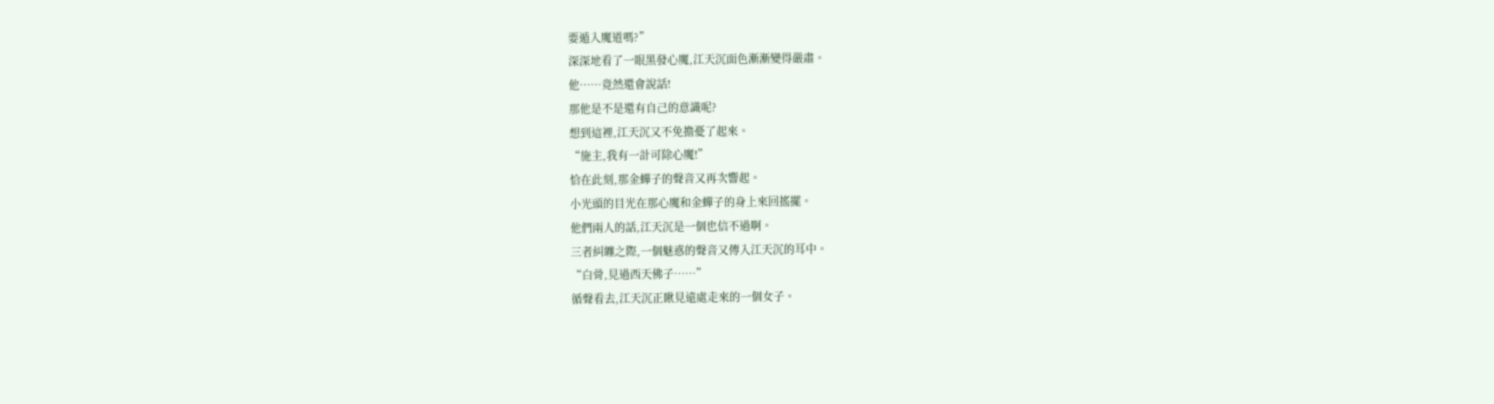要遁入魔道嗎?”
深深地看了一眼黑發心魔,江天沉面色漸漸變得嚴肅。
他……竟然還會說話!
那他是不是還有自己的意識呢?
想到這裡,江天沉又不免擔憂了起來。
“施主,我有一計可除心魔!”
恰在此刻,那金蟬子的聲音又再次響起。
小光頭的目光在那心魔和金蟬子的身上來回搖擺。
他們兩人的話,江天沉是一個也信不過啊。
三者糾纏之際,一個魅惑的聲音又傳入江天沉的耳中。
“白骨,見過西天佛子……”
循聲看去,江天沉正瞅見遠處走來的一個女子。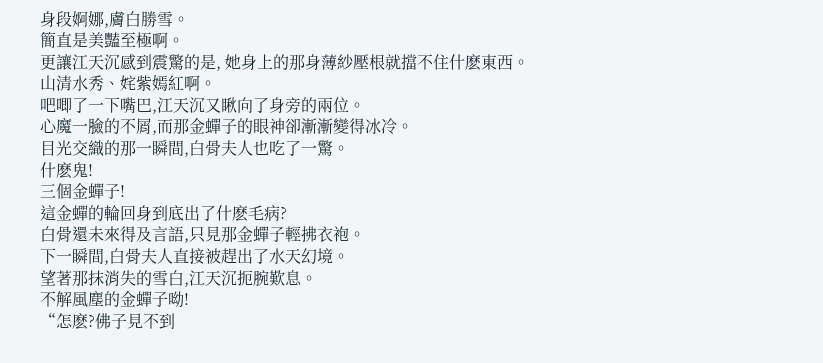身段婀娜,膚白勝雪。
簡直是美豔至極啊。
更讓江天沉感到震驚的是, 她身上的那身薄紗壓根就擋不住什麽東西。
山清水秀、姹紫嫣紅啊。
吧唧了一下嘴巴,江天沉又瞅向了身旁的兩位。
心魔一臉的不屑,而那金蟬子的眼神卻漸漸變得冰冷。
目光交織的那一瞬間,白骨夫人也吃了一驚。
什麽鬼!
三個金蟬子!
這金蟬的輪回身到底出了什麽毛病?
白骨還未來得及言語,只見那金蟬子輕拂衣袍。
下一瞬間,白骨夫人直接被趕出了水天幻境。
望著那抹消失的雪白,江天沉扼腕歎息。
不解風塵的金蟬子呦!
“怎麽?佛子見不到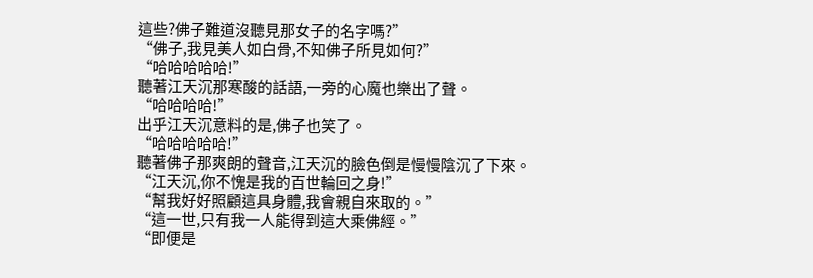這些?佛子難道沒聽見那女子的名字嗎?”
“佛子,我見美人如白骨,不知佛子所見如何?”
“哈哈哈哈哈!”
聽著江天沉那寒酸的話語,一旁的心魔也樂出了聲。
“哈哈哈哈!”
出乎江天沉意料的是,佛子也笑了。
“哈哈哈哈哈!”
聽著佛子那爽朗的聲音,江天沉的臉色倒是慢慢陰沉了下來。
“江天沉,你不愧是我的百世輪回之身!”
“幫我好好照顧這具身體,我會親自來取的。”
“這一世,只有我一人能得到這大乘佛經。”
“即便是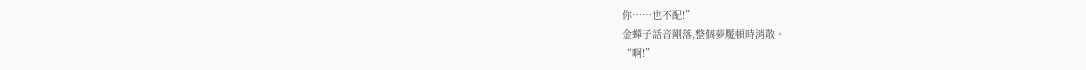你……也不配!”
金蟬子話音剛落,整個夢魘頓時消散。
“啊!”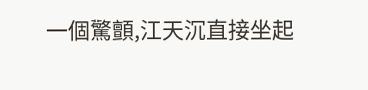一個驚顫,江天沉直接坐起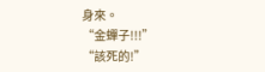身來。
“金蟬子!!!”
“該死的!”